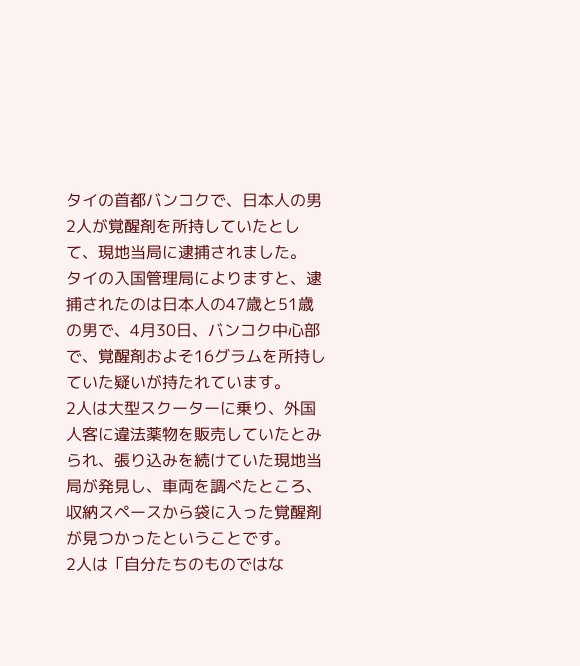タイの首都バンコクで、日本人の男2人が覚醒剤を所持していたとして、現地当局に逮捕されました。
タイの入国管理局によりますと、逮捕されたのは日本人の47歳と51歳の男で、4月30日、バンコク中心部で、覚醒剤およそ16グラムを所持していた疑いが持たれています。
2人は大型スクーターに乗り、外国人客に違法薬物を販売していたとみられ、張り込みを続けていた現地当局が発見し、車両を調べたところ、収納スペースから袋に入った覚醒剤が見つかったということです。
2人は「自分たちのものではな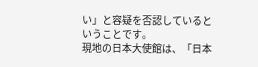い」と容疑を否認しているということです。
現地の日本大使館は、「日本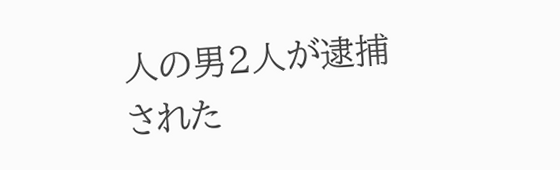人の男2人が逮捕された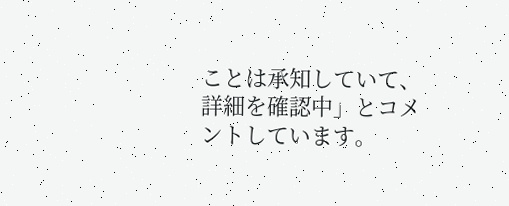ことは承知していて、詳細を確認中」とコメントしています。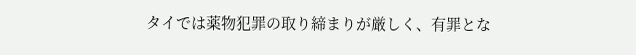タイでは薬物犯罪の取り締まりが厳しく、有罪とな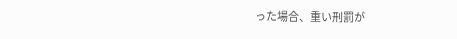った場合、重い刑罰が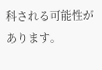科される可能性があります。